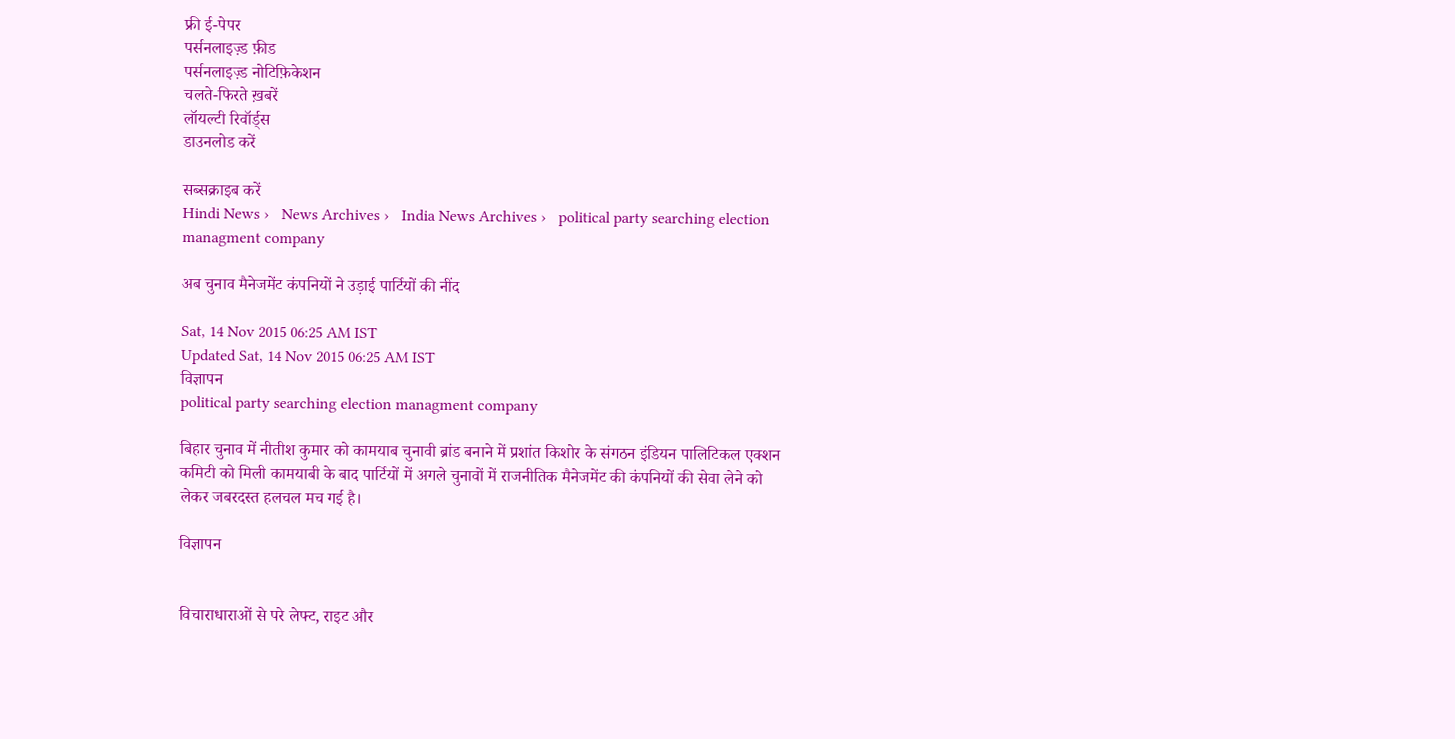फ्री ई-पेपर
पर्सनलाइज़्ड फ़ीड
पर्सनलाइज़्ड नोटिफ़िकेशन
चलते-फिरते ख़बरें
लॉयल्टी रिवॉर्ड्स
डाउनलोड करें

सब्सक्राइब करें
Hindi News ›   News Archives ›   India News Archives ›   political party searching election managment company

अब चुनाव मैनेजमेंट कंपनियों ने उड़ाई पार्टियों की नींद

Sat, 14 Nov 2015 06:25 AM IST
Updated Sat, 14 Nov 2015 06:25 AM IST
विज्ञापन
political party searching election managment company

बिहार चुनाव में नीतीश कुमार को कामयाब चुनावी ब्रांड बनाने में प्रशांत किशोर के संगठन इंडियन पालिटिकल एक्शन कमिटी को मिली कामयाबी के बाद पार्टियों में अगले चुनावों में राजनीतिक मैनेजमेंट की कंपनियों की सेवा लेने को लेकर जबरदस्त हलचल मच गई है।

विज्ञापन


विचाराधाराओं से परे लेफ्ट, राइट और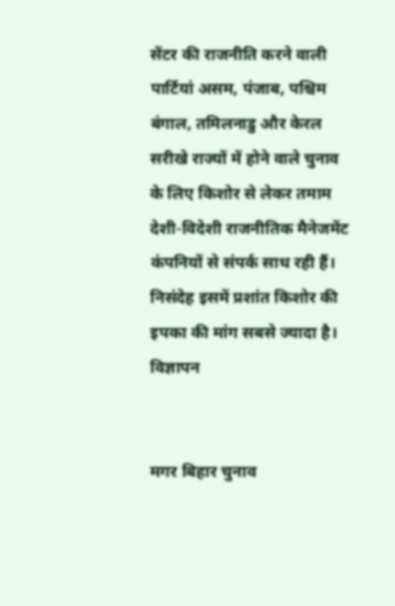सेंटर की राजनीति करने वाली पार्टियां असम, पंजाब, पश्चिम बंगाल, तमिलनाडु और केरल सरीखे राज्यों में होने वाले चुनाव के लिए किशोर से लेकर तमाम देशी-विदेशी राजनीतिक मैनेजमेंट कंपनियों से संपर्क साध रही हैं। निसंदेह इसमें प्रशांत किशोर की इपका की मांग सबसे ज्यादा है।
विज्ञापन


मगर बिहार चुनाव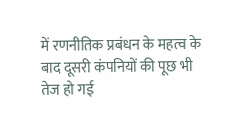में रणनीतिक प्रबंधन के महत्व के बाद दूसरी कंपनियों की पूछ भी तेज हो गई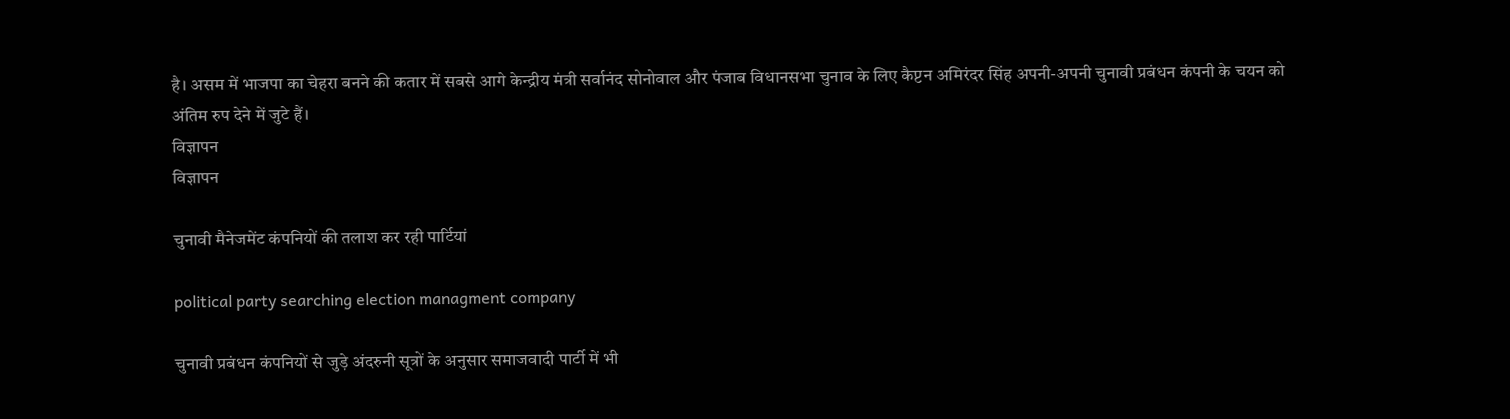है। असम में भाजपा का चेहरा बनने की कतार में सबसे आगे केन्द्रीय मंत्री सर्वानंद सोनोवाल और पंजाब विधानसभा चुनाव के लिए कैप्टन अमिरंदर सिंह अपनी-अपनी चुनावी प्रबंधन कंपनी के चयन को अंतिम रुप देने में जुटे हैं।
विज्ञापन
विज्ञापन

चुनावी मैनेजमेंट कंपनियों की तलाश कर रही पार्टियां

political party searching election managment company

चुनावी प्रबंधन कंपनियों से जुड़े अंदरुनी सूत्रों के अनुसार समाजवादी पार्टी में भी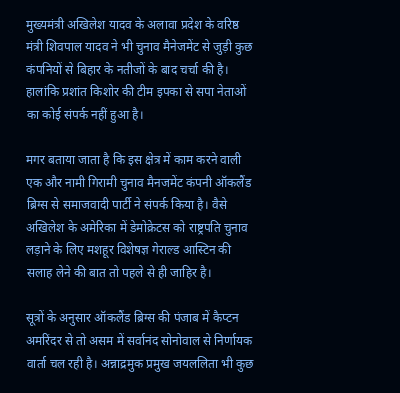मुख्यमंत्री अखिलेश यादव के अलावा प्रदेश के वरिष्ठ मंत्री शिवपाल यादव ने भी चुनाव मैनेजमेंट से जुड़ी कुछ कंपनियों से बिहार के नतीजों के बाद चर्चा की है। हालांकि प्रशांत किशोर की टीम इपका से सपा नेताओं का कोई संपर्क नहीं हुआ है।

मगर बताया जाता है कि इस क्षेत्र में काम करने वाली एक और नामी गिरामी चुनाव मैनजमेंट कंपनी ऑकलैंड ब्रिग्स से समाजवादी पार्टी ने संपर्क किया है। वैसे अखिलेश के अमेरिका में डेमोक्रेटस को राष्ट्रपति चुनाव लड़ाने के लिए मशहूर विशेषज्ञ गेराल्ड आस्टिन की सलाह लेने की बात तो पहले से ही जाहिर है।

सूत्रों के अनुसार ऑकलैंड ब्रिग्स की पंजाब में कैप्टन अमरिंदर से तो असम में सर्वानंद सोनोवाल से निर्णायक वार्ता चल रही है। अन्नाद्रमुक प्रमुख जयललिता भी कुछ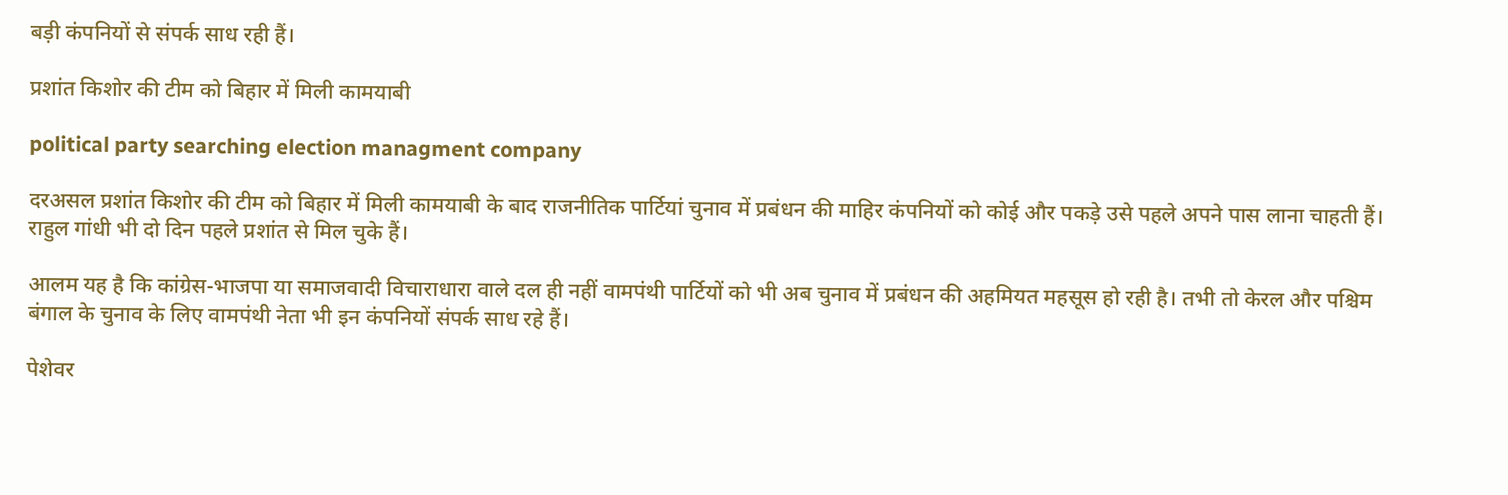बड़ी कंपनियों से संपर्क साध रही हैं।

प्रशांत किशोर की टीम को बिहार में मिली कामयाबी

political party searching election managment company

दरअसल प्रशांत किशोर की टीम को बिहार में मिली कामयाबी के बाद राजनीतिक पार्टियां चुनाव में प्रबंधन की माहिर कंपनियों को कोई और पकड़े उसे पहले अपने पास लाना चाहती हैं। राहुल गांधी भी दो दिन पहले प्रशांत से मिल चुके हैं।

आलम यह है कि कांग्रेस-भाजपा या समाजवादी विचाराधारा वाले दल ही नहीं वामपंथी पार्टियों को भी अब चुनाव में प्रबंधन की अहमियत महसूस हो रही है। तभी तो केरल और पश्चिम बंगाल के चुनाव के लिए वामपंथी नेता भी इन कंपनियों संपर्क साध रहे हैं।

पेशेवर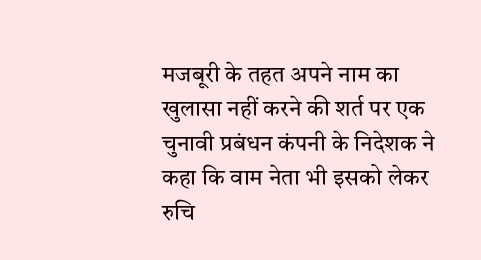मजबूरी के तहत अपने नाम का खुलासा नहीं करने की शर्त पर एक चुनावी प्रबंधन कंपनी के निदेशक ने कहा कि वाम नेता भी इसको लेकर रुचि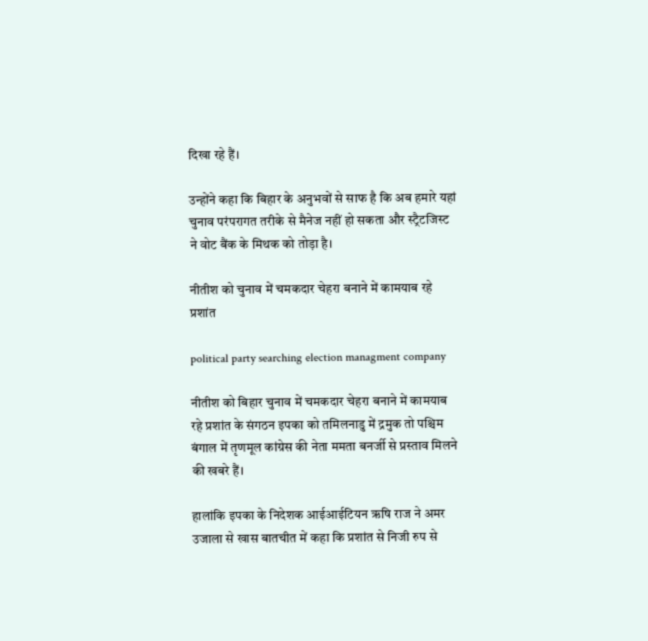दिखा रहे हैं।

उन्होंने कहा कि बिहार के अनुभवों से साफ है कि अब हमारे यहां चुनाव परंपरागत तरीके से मैनेज नहीं हो सकता और स्ट्रैटजिस्ट ने वोट बैंक के मिथक को तोड़ा है।

नीतीश को चुनाव में चमकदार चेहरा बनाने में कामयाब रहे प्रशांत

political party searching election managment company

नीतीश को बिहार चुनाव में चमकदार चेहरा बनाने में कामयाब रहे प्रशांत के संगठन इपका को तमिलनाडु में द्रमुक तो पश्चिम बंगाल में तृणमूल कांग्रेस की नेता ममता बनर्जी से प्रस्ताव मिलने की खबरे हैं।

हालांकि इपका के निदेशक आईआईटियन ऋषि राज ने अमर उजाला से खास बातचीत में कहा कि प्रशांत से निजी रुप से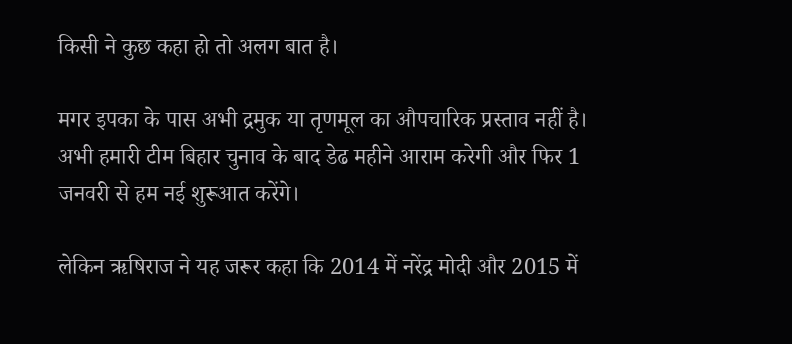किसी ने कुछ कहा हो तो अलग बात है।

मगर इपका के पास अभी द्रमुक या तृणमूल का औपचारिक प्रस्ताव नहीं है। अभी हमारी टीम बिहार चुनाव के बाद डेढ महीने आराम करेगी और फिर 1 जनवरी से हम नई शुरूआत करेंगे।

लेकिन ऋषिराज ने यह जरूर कहा कि 2014 में नरेंद्र मोदी और 2015 में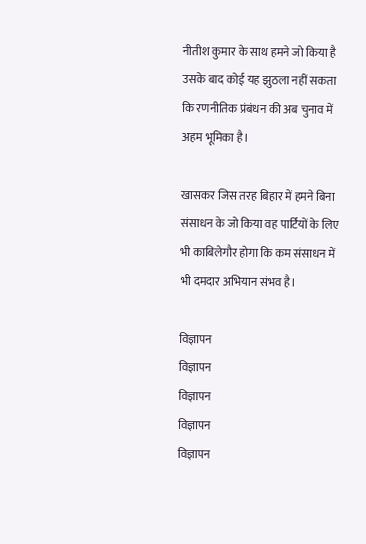नीतीश कुमार के साथ हमने जो किया है उसके बाद कोई यह झुठला नहीं सकता कि रणनीतिक प्रंबंधन की अब चुनाव में अहम भूमिका है।

खासकर जिस तरह बिहार में हमने बिना संसाधन के जो किया वह पार्टियों के लिए भी काबिलेगौर होगा कि कम संसाधन में भी दमदार अभियान संभव है।

विज्ञापन
विज्ञापन
विज्ञापन
विज्ञापन
विज्ञापन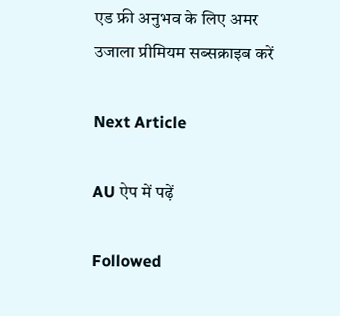एड फ्री अनुभव के लिए अमर उजाला प्रीमियम सब्सक्राइब करें

Next Article

AU ऐप में पढ़ें

Followed